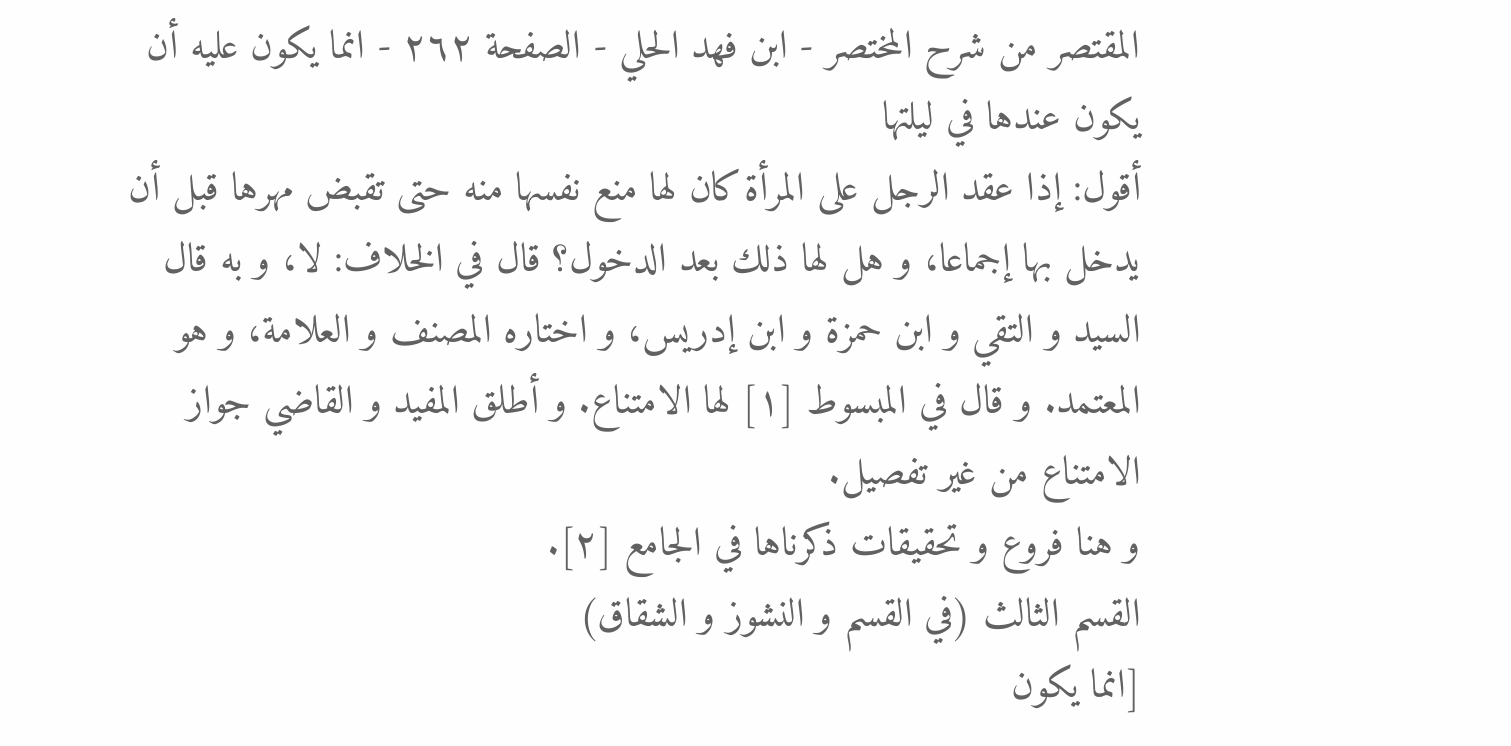المقتصر من شرح المختصر - ابن فهد الحلي - الصفحة ٢٦٢ - انما يكون عليه أن يكون عندها في ليلتها
أقول: إذا عقد الرجل على المرأة كان لها منع نفسها منه حتى تقبض مهرها قبل أن يدخل بها إجماعا، و هل لها ذلك بعد الدخول؟ قال في الخلاف: لا، و به قال السيد و التقي و ابن حمزة و ابن إدريس، و اختاره المصنف و العلامة، و هو المعتمد. و قال في المبسوط [١] لها الامتناع. و أطلق المفيد و القاضي جواز الامتناع من غير تفصيل.
و هنا فروع و تحقيقات ذكرناها في الجامع [٢].
القسم الثالث (في القسم و النشوز و الشقاق)
[انما يكون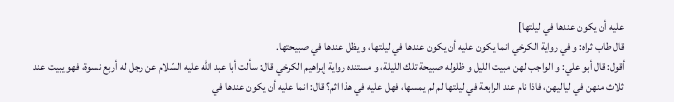عليه أن يكون عندها في ليلتها]
قال طاب ثراه: و في رواية الكرخي انما يكون عليه أن يكون عندها في ليلتها، و يظل عندها في صبيحتها.
أقول: قال أبو علي: و الواجب لهن مبيت الليل و ظلوله صبيحة تلك الليلة، و مستنده رواية إبراهيم الكرخي قال: سألت أبا عبد اللّه عليه السّلام عن رجل له أربع نسوة، فهو يبيت عند ثلاث منهن في لياليهن، فاذا نام عند الرابعة في ليلتها لم لم يمسها، فهل عليه في هذا اثم؟ قال: انما عليه أن يكون عندها في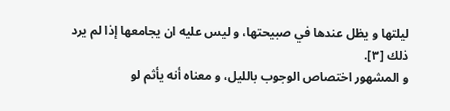ليلتها و يظل عندها في صبيحتها، و ليس عليه ان يجامعها إذا لم يرد ذلك [٣].
و المشهور اختصاص الوجوب بالليل، و معناه أنه يأثم لو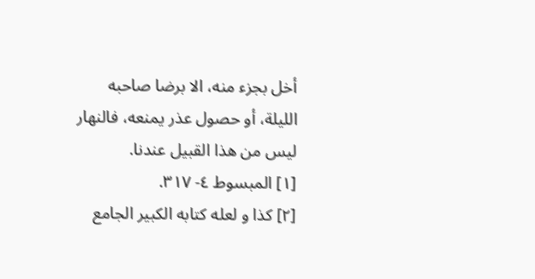أخل بجزء منه، الا برضا صاحبه الليلة، أو حصول عذر يمنعه، فالنهار ليس من هذا القبيل عندنا.
[١] المبسوط ٤- ٣١٧.
[٢] كذا و لعله كتابه الكبير الجامع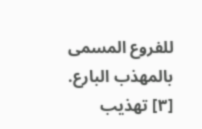للفروع المسمى بالمهذب البارع.
[٣] تهذيب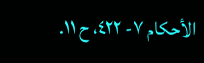الأحكام ٧- ٤٢٢، ح ١١.